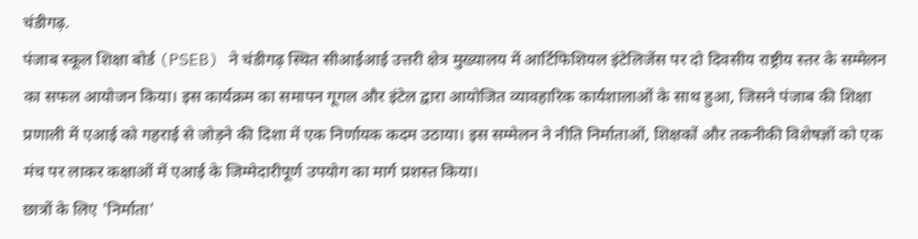चंडीगढ़.
पंजाब स्कूल शिक्षा बोर्ड (PSEB) ने चंडीगढ़ स्थित सीआईआई उत्तरी क्षेत्र मुख्यालय में आर्टिफिशियल इंटेलिजेंस पर दो दिवसीय राष्ट्रीय स्तर के सम्मेलन का सफल आयोजन किया। इस कार्यक्रम का समापन गूगल और इंटेल द्वारा आयोजित व्यावहारिक कार्यशालाओं के साथ हुआ, जिसने पंजाब की शिक्षा प्रणाली में एआई को गहराई से जोड़ने की दिशा में एक निर्णायक कदम उठाया। इस सम्मेलन ने नीति निर्माताओं, शिक्षकों और तकनीकी विशेषज्ञों को एक मंच पर लाकर कक्षाओं में एआई के जिम्मेदारीपूर्ण उपयोग का मार्ग प्रशस्त किया।
छात्रों के लिए 'निर्माता'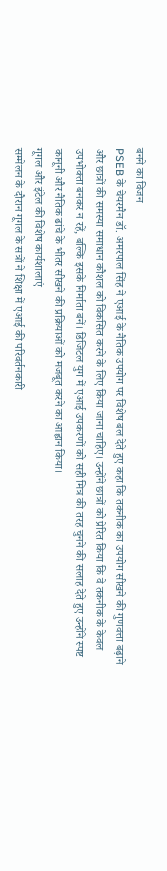बनने का विजन
PSEB के चेयरमैन डॉ. अमरपाल सिंह ने एआई के नैतिक उपयोग पर विशेष बल देते हुए कहा कि तकनीक का उपयोग सीखने की गुणवत्ता बढ़ाने और छात्रों की समस्या समाधान कौशल को विकसित करने के लिए किया जाना चाहिए। उन्होंने छात्रों को प्रेरित किया कि वे तकनीक के केवल उपभोक्ता बनकर न रहें, बल्कि इसके निर्माता बनें। डिजिटल युग में एआई उपकरणों को सही मित्र की तरह चुनने की सलाह देते हुए उन्होंने स्पष्ट कानूनी और नैतिक ढांचे के भीतर सीखने की प्रक्रियाओं को मजबूत करने का आह्वान किया।
गूगल और इंटेल की विशेष कार्यशालाएं
सम्मेलन के दौरान गूगल के सत्रों ने शिक्षा में एआई की परिवर्तनकारी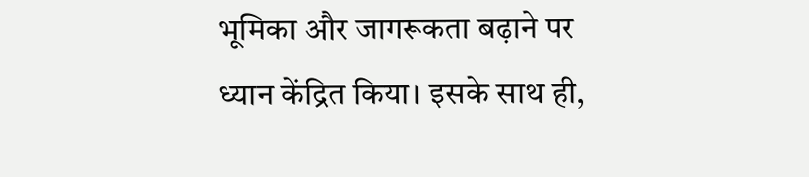भूमिका और जागरूकता बढ़ाने पर ध्यान केंद्रित किया। इसके साथ ही,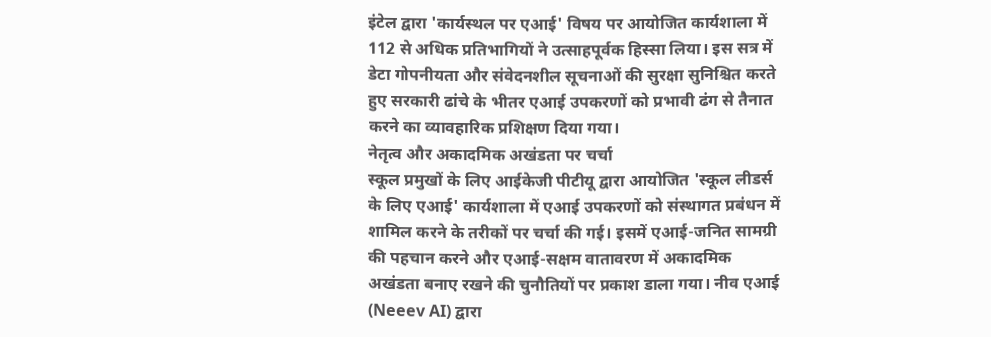इंटेल द्वारा 'कार्यस्थल पर एआई' विषय पर आयोजित कार्यशाला में 112 से अधिक प्रतिभागियों ने उत्साहपूर्वक हिस्सा लिया। इस सत्र में डेटा गोपनीयता और संवेदनशील सूचनाओं की सुरक्षा सुनिश्चित करते हुए सरकारी ढांचे के भीतर एआई उपकरणों को प्रभावी ढंग से तैनात करने का व्यावहारिक प्रशिक्षण दिया गया।
नेतृत्व और अकादमिक अखंडता पर चर्चा
स्कूल प्रमुखों के लिए आईकेजी पीटीयू द्वारा आयोजित 'स्कूल लीडर्स के लिए एआई' कार्यशाला में एआई उपकरणों को संस्थागत प्रबंधन में शामिल करने के तरीकों पर चर्चा की गई। इसमें एआई-जनित सामग्री की पहचान करने और एआई-सक्षम वातावरण में अकादमिक अखंडता बनाए रखने की चुनौतियों पर प्रकाश डाला गया। नीव एआई (Neeev AI) द्वारा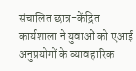संचालित छात्र-केंद्रित कार्यशाला ने युवाओं को एआई अनुप्रयोगों के व्यावहारिक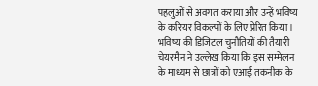पहलुओं से अवगत कराया और उन्हें भविष्य के करियर विकल्पों के लिए प्रेरित किया।
भविष्य की डिजिटल चुनौतियों की तैयारी
चेयरमैन ने उल्लेख किया कि इस सम्मेलन के माध्यम से छात्रों को एआई तकनीक के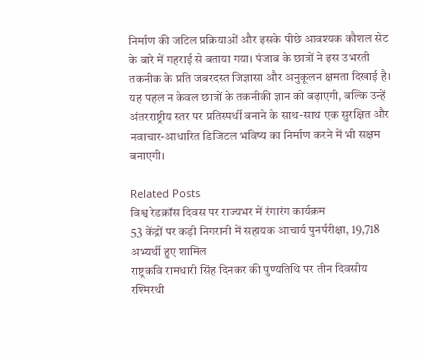निर्माण की जटिल प्रक्रियाओं और इसके पीछे आवश्यक कौशल सेट के बारे में गहराई से बताया गया। पंजाब के छात्रों ने इस उभरती तकनीक के प्रति जबरदस्त जिज्ञासा और अनुकूलन क्षमता दिखाई है। यह पहल न केवल छात्रों के तकनीकी ज्ञान को बढ़ाएगी, बल्कि उन्हें अंतरराष्ट्रीय स्तर पर प्रतिस्पर्धी बनाने के साथ-साथ एक सुरक्षित और नवाचार-आधारित डिजिटल भविष्य का निर्माण करने में भी सक्षम बनाएगी।

Related Posts
विश्व रेडक्रॉस दिवस पर राज्यभर में रंगारंग कार्यक्रम
53 केंद्रों पर कड़ी निगरानी में सहायक आचार्य पुनर्परीक्षा, 19,718 अभ्यर्थी हुए शामिल
राष्ट्रकवि रामधारी सिंह दिनकर की पुण्यतिथि पर तीन दिवसीय रश्मिरथी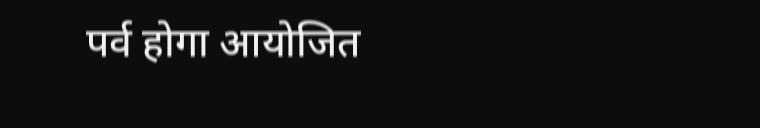पर्व होगा आयोजित